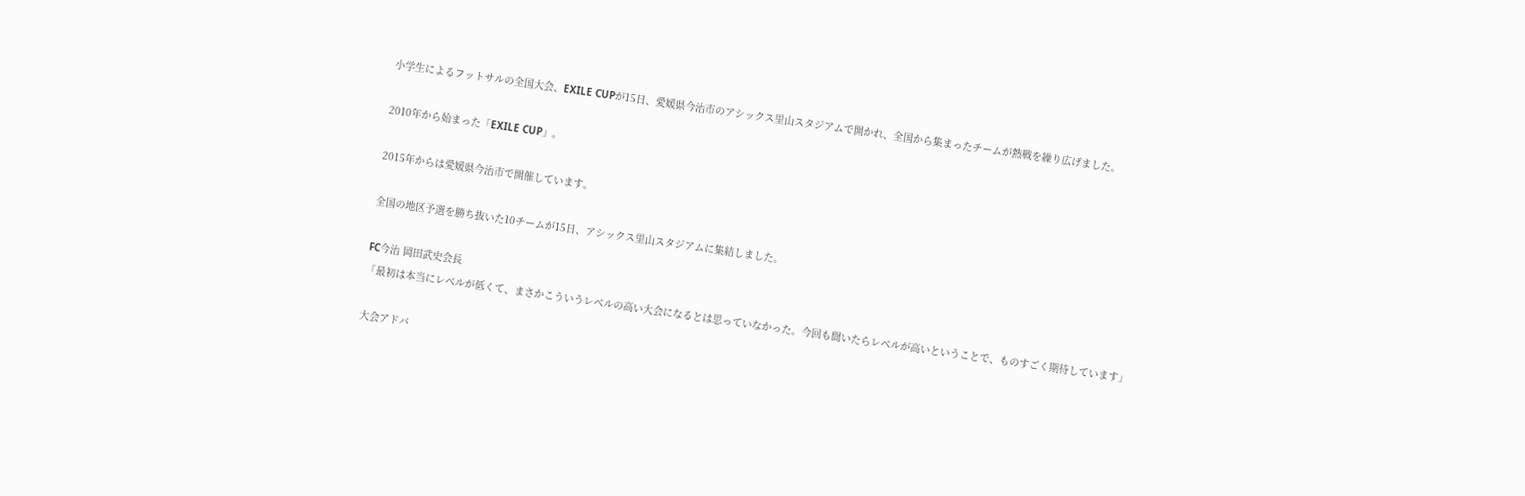小学生によるフットサルの全国大会、EXILE CUPが15日、愛媛県今治市のアシックス里山スタジアムで開かれ、全国から集まったチームが熱戦を繰り広げました。

2010年から始まった「EXILE CUP」。

2015年からは愛媛県今治市で開催しています。

全国の地区予選を勝ち抜いた10チームが15日、アシックス里山スタジアムに集結しました。

FC今治 岡田武史会長
「最初は本当にレベルが低くて、まさかこういうレベルの高い大会になるとは思っていなかった。今回も聞いたらレベルが高いということで、ものすごく期待しています」

大会アドバ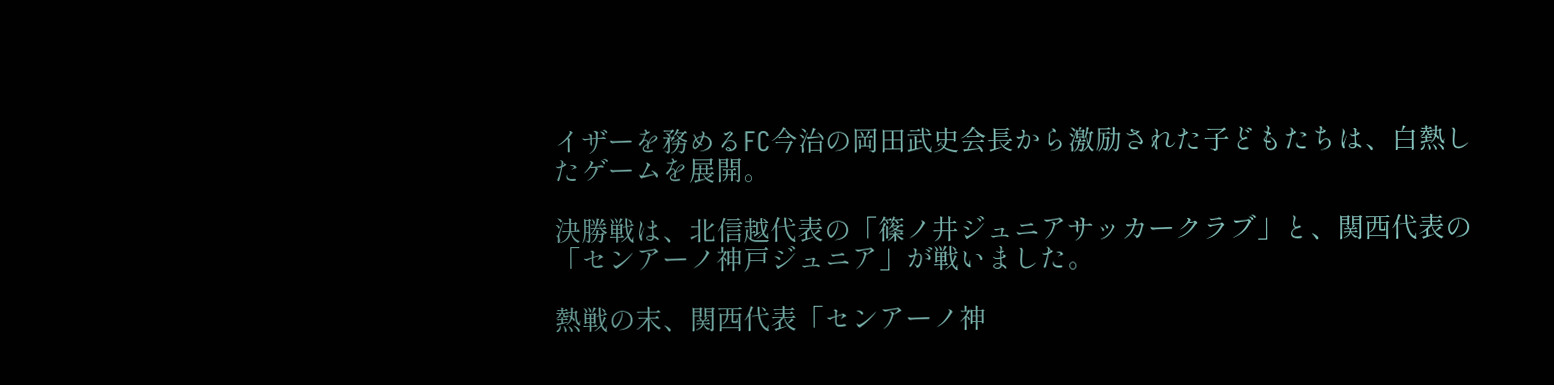イザーを務めるFC今治の岡田武史会長から激励された子どもたちは、白熱したゲームを展開。

決勝戦は、北信越代表の「篠ノ井ジュニアサッカークラブ」と、関西代表の「センアーノ神戸ジュニア」が戦いました。

熱戦の末、関西代表「センアーノ神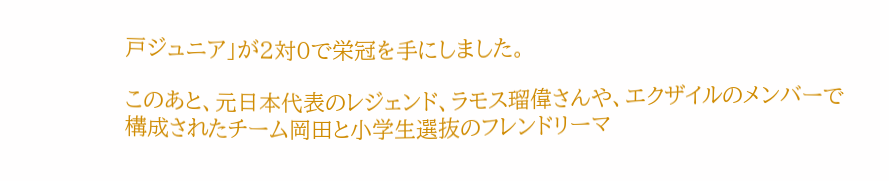戸ジュニア」が2対0で栄冠を手にしました。

このあと、元日本代表のレジェンド、ラモス瑠偉さんや、エクザイルのメンバーで構成されたチーム岡田と小学生選抜のフレンドリーマ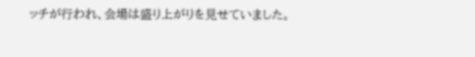ッチが行われ、会場は盛り上がりを見せていました。